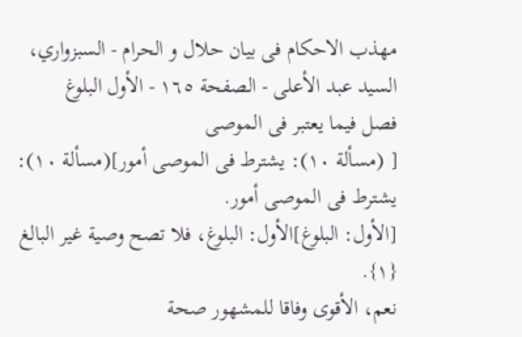مهذب الاحکام فی بیان حلال و الحرام - السبزواري، السيد عبد الأعلى - الصفحة ١٦٥ - الأول البلوغ
فصل فیما یعتبر فی الموصی
[ (مسألة ١٠): یشترط فی الموصی أمور](مسألة ١٠): یشترط فی الموصی أمور.
[الأول: البلوغ]الأول: البلوغ، فلا تصح وصیة غیر البالغ {١}.
نعم، الأقوی وفاقا للمشهور صحة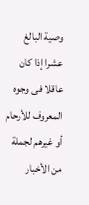وصیة البالغ عشرا إذا کان عاقلا فی وجوه المعروف للأرحام أو غیرهم لجملة من الأخبار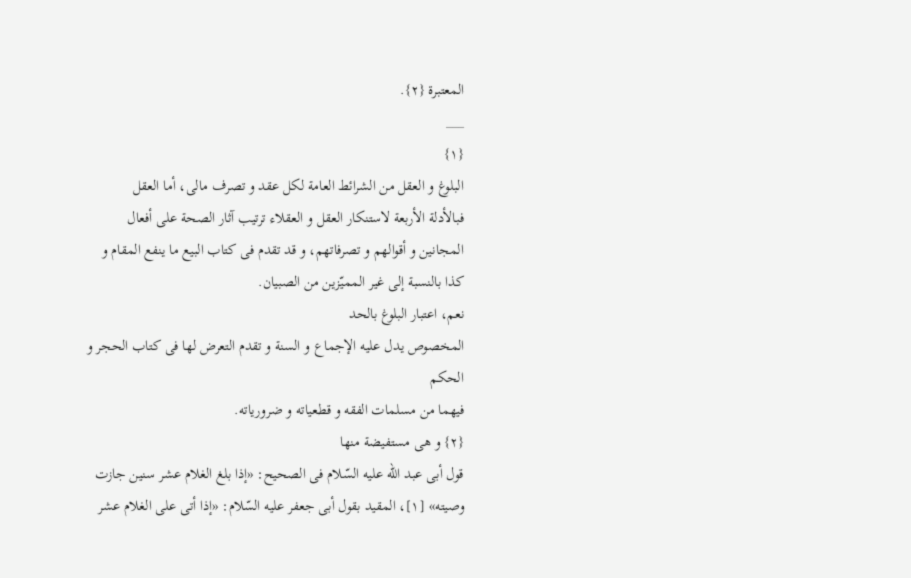المعتبرة {٢}.
___
{١}
البلوغ و العقل من الشرائط العامة لکل عقد و تصرف مالی، أما العقل
فبالأدلة الأربعة لاستنکار العقل و العقلاء ترتیب آثار الصحة علی أفعال
المجانین و أقوالهم و تصرفاتهم، و قد تقدم فی کتاب البیع ما ینفع المقام و
کذا بالنسبة إلی غیر الممیّزین من الصبیان.
نعم، اعتبار البلوغ بالحد
المخصوص یدل علیه الإجماع و السنة و تقدم التعرض لها فی کتاب الحجر و الحکم
فیهما من مسلمات الفقه و قطعیاته و ضروریاته.
{٢} و هی مستفیضة منها
قول أبی عبد اللّه علیه السّلام فی الصحیح: «إذا بلغ الغلام عشر سنین جازت
وصیته» [١]، المقید بقول أبی جعفر علیه السّلام: «إذا أتی علی الغلام عشر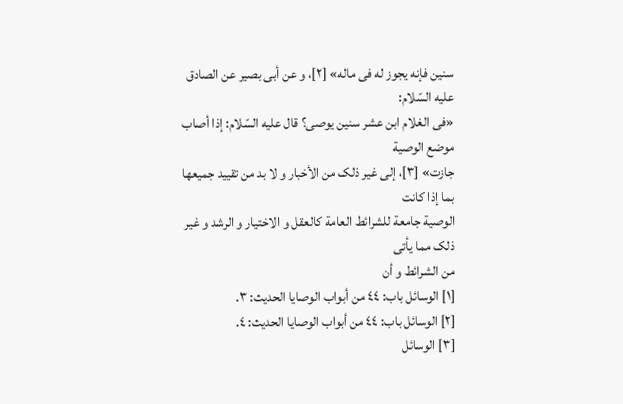سنین فإنه یجوز له فی ماله» [٢]، و عن أبی بصیر عن الصادق علیه السّلام:
«فی الغلام ابن عشر سنین یوصی؟ قال علیه السّلام: إذا أصاب موضع الوصیة
جازت» [٣]، إلی غیر ذلک من الأخبار و لا بد من تقیید جمیعها بما إذا کانت
الوصیة جامعة للشرائط العامة کالعقل و الاختیار و الرشد و غیر ذلک مما یأتی
من الشرائط و أن
[١] الوسائل باب: ٤٤ من أبواب الوصایا الحدیث: ٣.
[٢] الوسائل باب: ٤٤ من أبواب الوصایا الحدیث: ٤.
[٣] الوسائل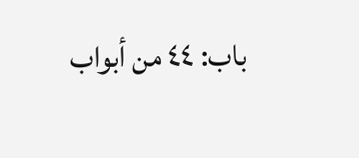باب: ٤٤ من أبواب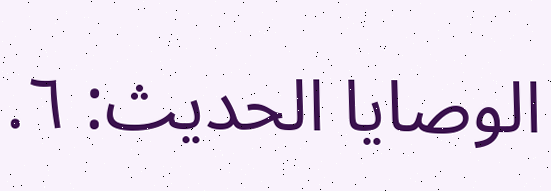الوصایا الحدیث: ٦.